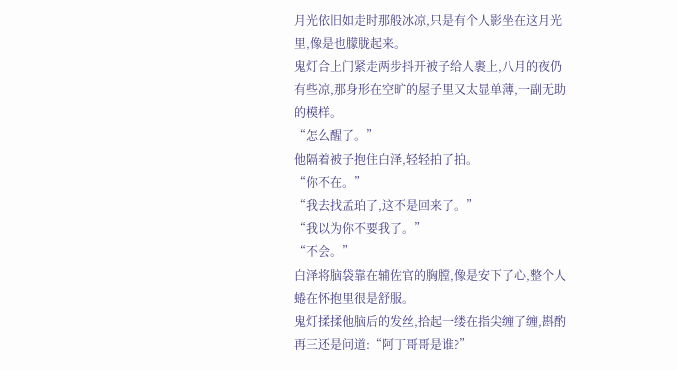月光依旧如走时那般冰凉,只是有个人影坐在这月光里,像是也朦胧起来。
鬼灯合上门紧走两步抖开被子给人裹上,八月的夜仍有些凉,那身形在空旷的屋子里又太显单薄,一副无助的模样。
“怎么醒了。”
他隔着被子抱住白泽,轻轻拍了拍。
“你不在。”
“我去找孟珀了,这不是回来了。”
“我以为你不要我了。”
“不会。”
白泽将脑袋靠在辅佐官的胸膛,像是安下了心,整个人蜷在怀抱里很是舒服。
鬼灯揉揉他脑后的发丝,拾起一缕在指尖缠了缠,斟酌再三还是问道:“阿丁哥哥是谁?”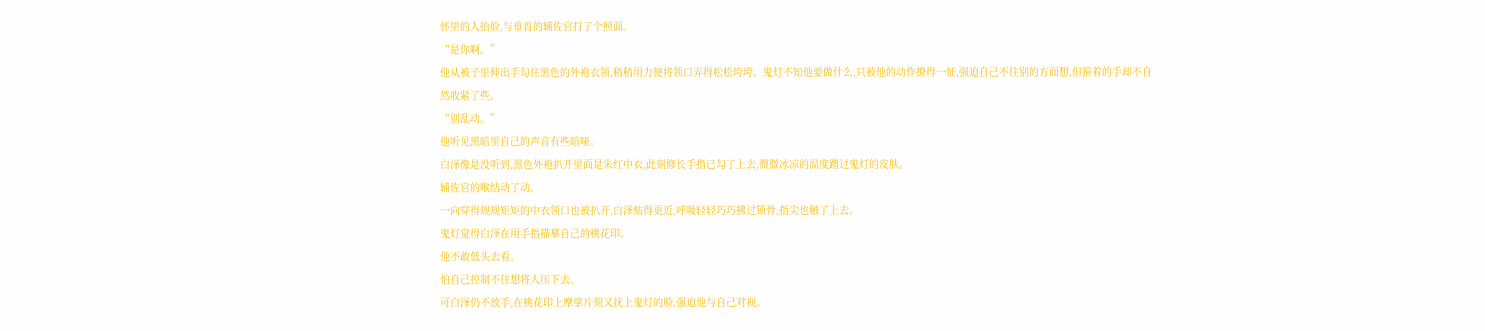怀里的人抬脸,与垂首的辅佐官打了个照面。
“是你啊。”
他从被子里伸出手勾住黑色的外袍衣领,稍稍用力便将领口弄得松松垮垮。鬼灯不知他要做什么,只被他的动作撩得一怔,强迫自己不往别的方面想,但箍着的手却不自然收紧了些。
“别乱动。”
他听见黑暗里自己的声音有些暗哑。
白泽像是没听到,黑色外袍扒开里面是朱红中衣,此刻修长手指已勾了上去,微微冰凉的温度蹭过鬼灯的皮肤。
辅佐官的喉结动了动。
一向穿得规规矩矩的中衣领口也被扒开,白泽贴得更近,呼吸轻轻巧巧拂过锁骨,指尖也触了上去。
鬼灯觉得白泽在用手指描摹自己的桃花印。
他不敢低头去看。
怕自己控制不住想将人压下去。
可白泽仍不放手,在桃花印上摩挲片刻又抚上鬼灯的脸,强迫他与自己对视。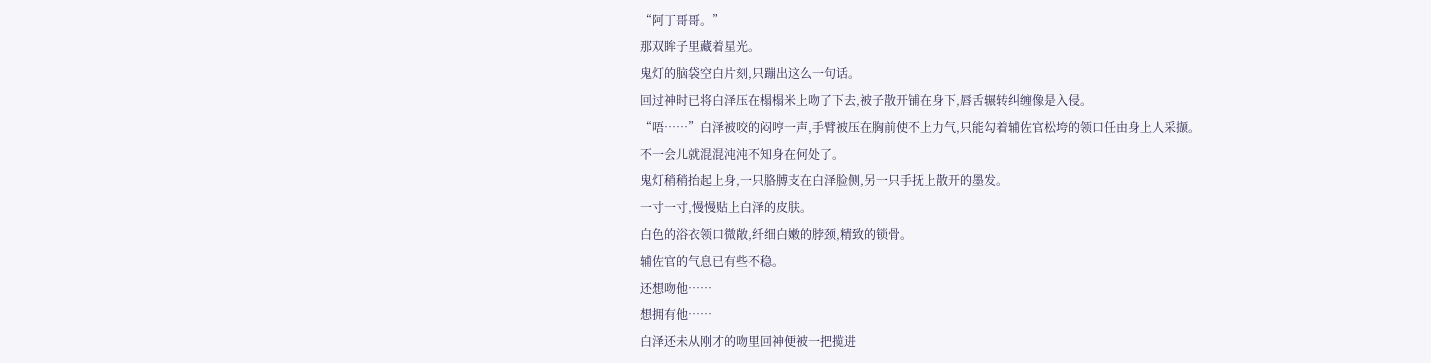“阿丁哥哥。”
那双眸子里藏着星光。
鬼灯的脑袋空白片刻,只蹦出这么一句话。
回过神时已将白泽压在榻榻米上吻了下去,被子散开铺在身下,唇舌辗转纠缠像是入侵。
“唔……”白泽被咬的闷哼一声,手臂被压在胸前使不上力气,只能勾着辅佐官松垮的领口任由身上人采撷。
不一会儿就混混沌沌不知身在何处了。
鬼灯稍稍抬起上身,一只胳膊支在白泽脸侧,另一只手抚上散开的墨发。
一寸一寸,慢慢贴上白泽的皮肤。
白色的浴衣领口微敞,纤细白嫩的脖颈,精致的锁骨。
辅佐官的气息已有些不稳。
还想吻他……
想拥有他……
白泽还未从刚才的吻里回神便被一把揽进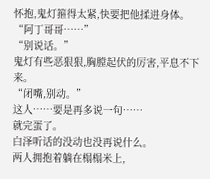怀抱,鬼灯箍得太紧,快要把他揉进身体。
“阿丁哥哥……”
“别说话。”
鬼灯有些恶狠狠,胸膛起伏的厉害,平息不下来。
“闭嘴,别动。”
这人……要是再多说一句……
就完蛋了。
白泽听话的没动也没再说什么。
两人拥抱着躺在榻榻米上,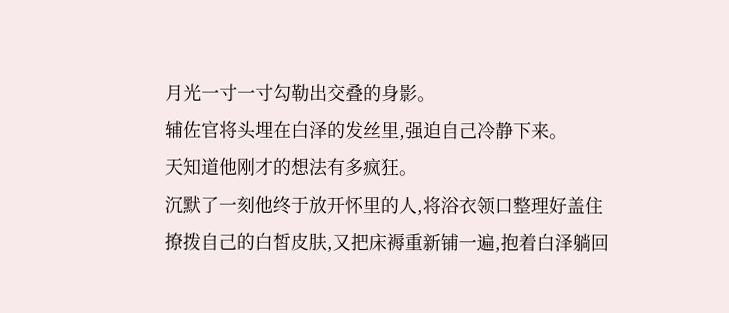月光一寸一寸勾勒出交叠的身影。
辅佐官将头埋在白泽的发丝里,强迫自己冷静下来。
天知道他刚才的想法有多疯狂。
沉默了一刻他终于放开怀里的人,将浴衣领口整理好盖住撩拨自己的白皙皮肤,又把床褥重新铺一遍,抱着白泽躺回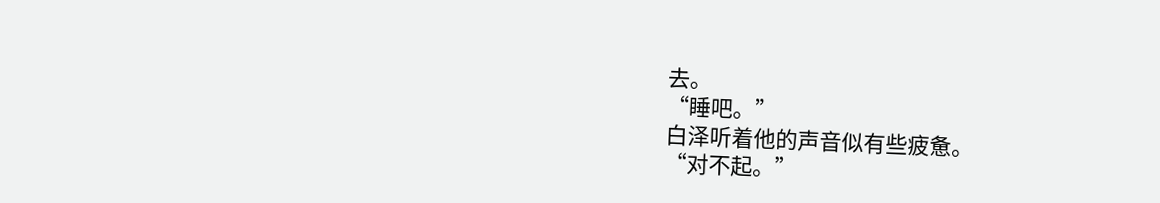去。
“睡吧。”
白泽听着他的声音似有些疲惫。
“对不起。”